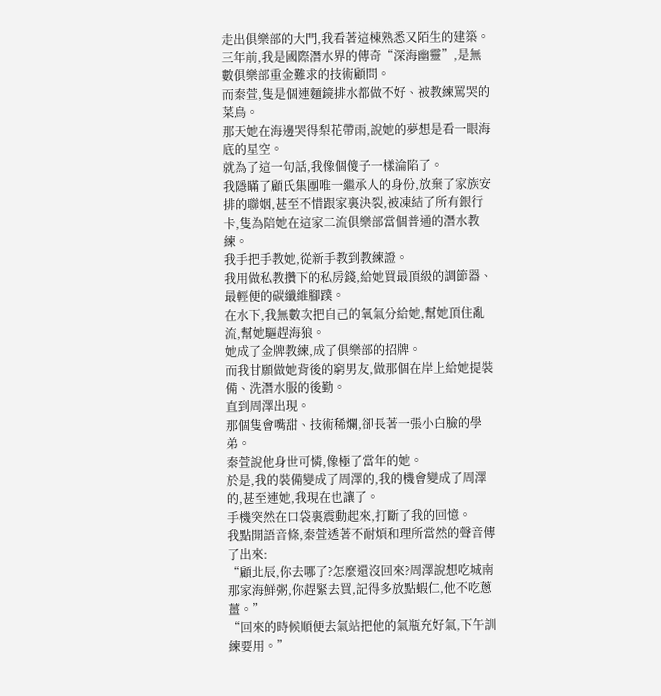走出俱樂部的大門,我看著這棟熟悉又陌生的建築。
三年前,我是國際潛水界的傳奇“深海幽靈”,是無數俱樂部重金難求的技術顧問。
而秦萱,隻是個連麵鏡排水都做不好、被教練罵哭的菜鳥。
那天她在海邊哭得梨花帶雨,說她的夢想是看一眼海底的星空。
就為了這一句話,我像個傻子一樣淪陷了。
我隱瞞了顧氏集團唯一繼承人的身份,放棄了家族安排的聯姻,甚至不惜跟家裏決裂,被凍結了所有銀行卡,隻為陪她在這家二流俱樂部當個普通的潛水教練。
我手把手教她,從新手教到教練證。
我用做私教攢下的私房錢,給她買最頂級的調節器、最輕便的碳纖維腳蹼。
在水下,我無數次把自己的氧氣分給她,幫她頂住亂流,幫她驅趕海狼。
她成了金牌教練,成了俱樂部的招牌。
而我甘願做她背後的窮男友,做那個在岸上給她提裝備、洗潛水服的後勤。
直到周澤出現。
那個隻會嘴甜、技術稀爛,卻長著一張小白臉的學弟。
秦萱說他身世可憐,像極了當年的她。
於是,我的裝備變成了周澤的,我的機會變成了周澤的,甚至連她,我現在也讓了。
手機突然在口袋裏震動起來,打斷了我的回憶。
我點開語音條,秦萱透著不耐煩和理所當然的聲音傳了出來:
“顧北辰,你去哪了?怎麼還沒回來?周澤說想吃城南那家海鮮粥,你趕緊去買,記得多放點蝦仁,他不吃蔥薑。”
“回來的時候順便去氣站把他的氣瓶充好氣,下午訓練要用。”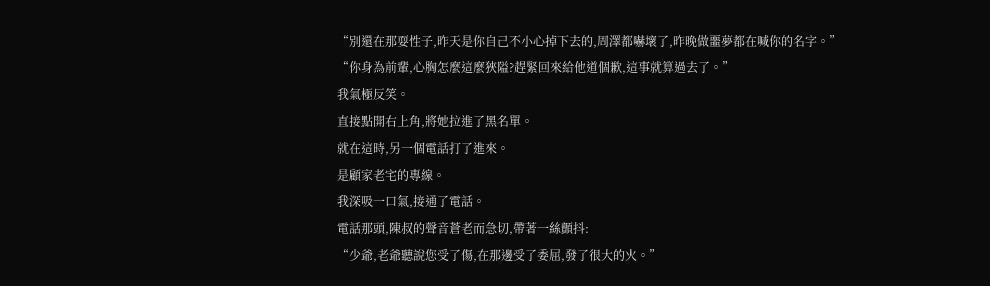“別還在那耍性子,昨天是你自己不小心掉下去的,周澤都嚇壞了,昨晚做噩夢都在喊你的名字。”
“你身為前輩,心胸怎麼這麼狹隘?趕緊回來給他道個歉,這事就算過去了。”
我氣極反笑。
直接點開右上角,將她拉進了黑名單。
就在這時,另一個電話打了進來。
是顧家老宅的專線。
我深吸一口氣,接通了電話。
電話那頭,陳叔的聲音蒼老而急切,帶著一絲顫抖:
“少爺,老爺聽說您受了傷,在那邊受了委屈,發了很大的火。”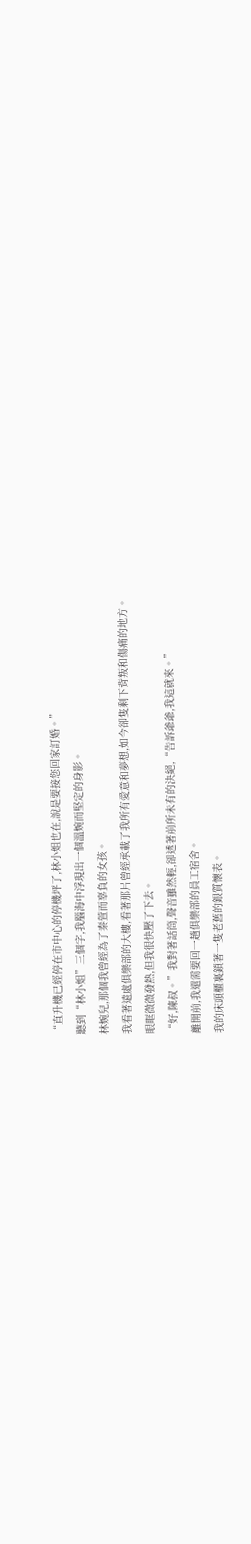“直升機已經停在市中心的停機坪了,林小姐也在,說是要接您回家訂婚。”
聽到“林小姐”三個字,我腦海中浮現出一個溫婉而堅定的身影。
林婉兒,那個我曾經為了秦萱而辜負的女孩。
我看著遠處俱樂部的大樓,看著那片曾經承載了我所有愛意和夢想,如今卻隻剩下背叛和傷痛的地方。
眼眶微微發熱,但我很快壓了下去。
“好,陳叔。”我對著話筒,聲音雖然輕,卻透著前所未有的決絕,“告訴爺爺,我這就來。”
離開前,我還需要回一趟俱樂部的員工宿舍。
我的床頭櫃裏鎖著一隻老舊的銀質懷表。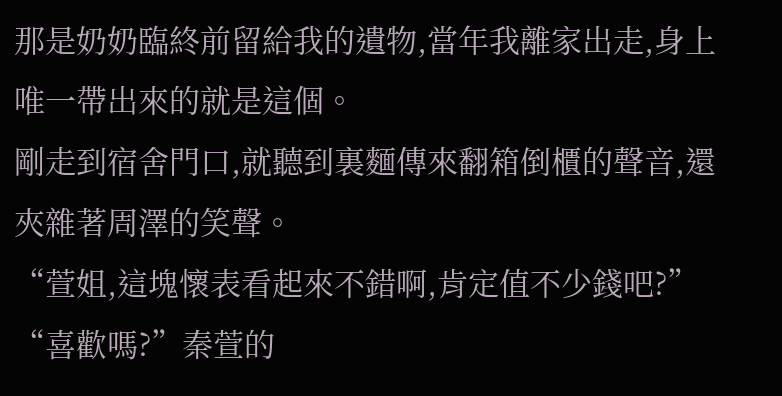那是奶奶臨終前留給我的遺物,當年我離家出走,身上唯一帶出來的就是這個。
剛走到宿舍門口,就聽到裏麵傳來翻箱倒櫃的聲音,還夾雜著周澤的笑聲。
“萱姐,這塊懷表看起來不錯啊,肯定值不少錢吧?”
“喜歡嗎?”秦萱的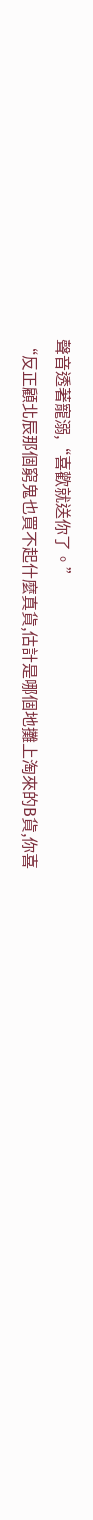聲音透著寵溺,“喜歡就送你了。”
“反正顧北辰那個窮鬼也買不起什麼真貨,估計是哪個地攤上淘來的B貨,你喜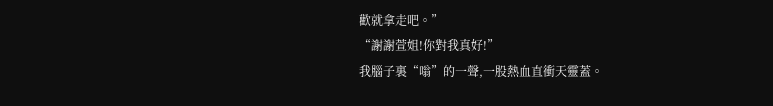歡就拿走吧。”
“謝謝萱姐!你對我真好!”
我腦子裏“嗡”的一聲,一股熱血直衝天靈蓋。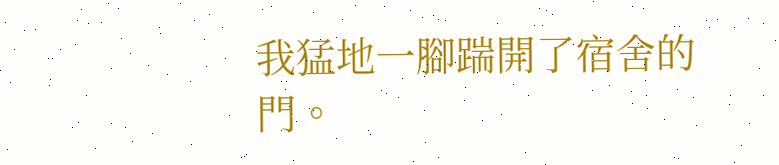我猛地一腳踹開了宿舍的門。